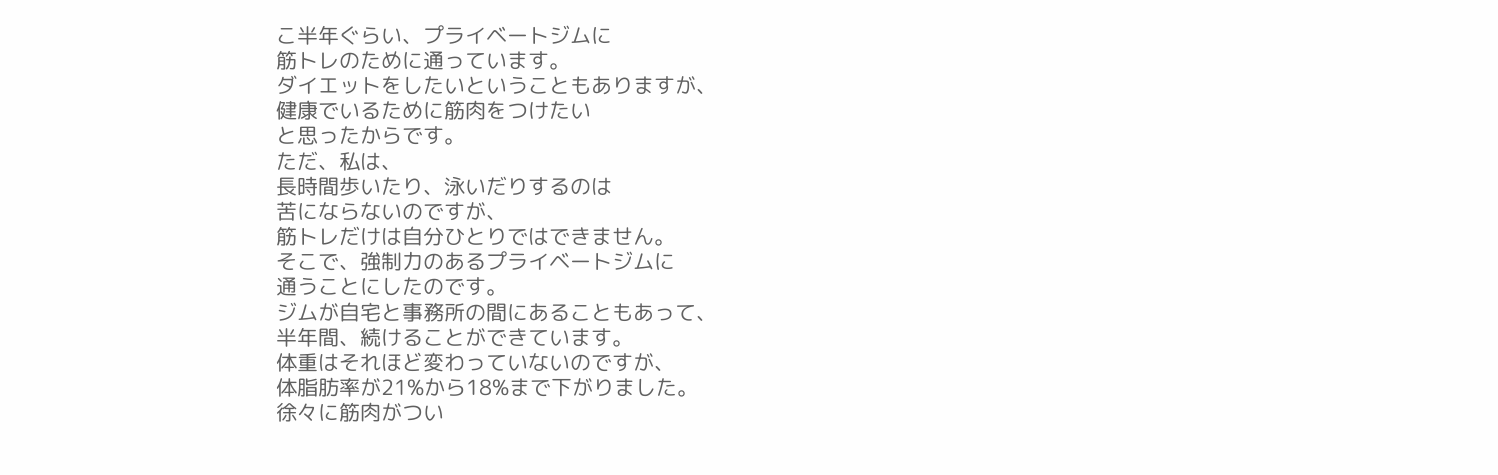こ半年ぐらい、プライベートジムに
筋トレのために通っています。
ダイエットをしたいということもありますが、
健康でいるために筋肉をつけたい
と思ったからです。
ただ、私は、
長時間歩いたり、泳いだりするのは
苦にならないのですが、
筋トレだけは自分ひとりではできません。
そこで、強制力のあるプライベートジムに
通うことにしたのです。
ジムが自宅と事務所の間にあることもあって、
半年間、続けることができています。
体重はそれほど変わっていないのですが、
体脂肪率が21%から18%まで下がりました。
徐々に筋肉がつい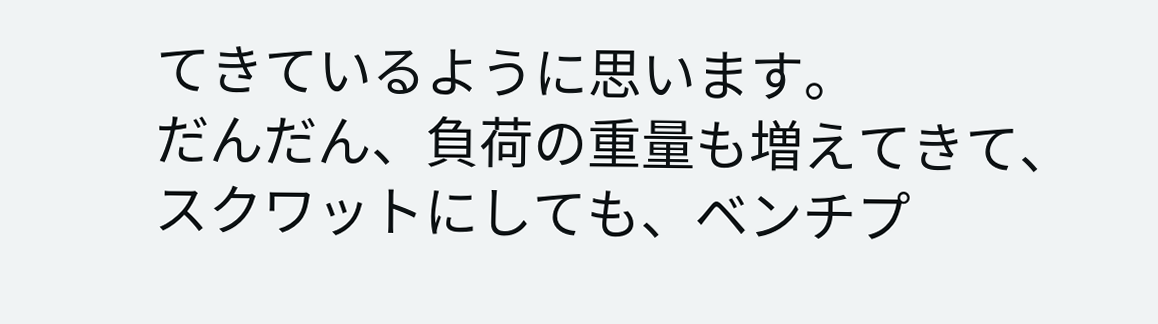てきているように思います。
だんだん、負荷の重量も増えてきて、
スクワットにしても、ベンチプ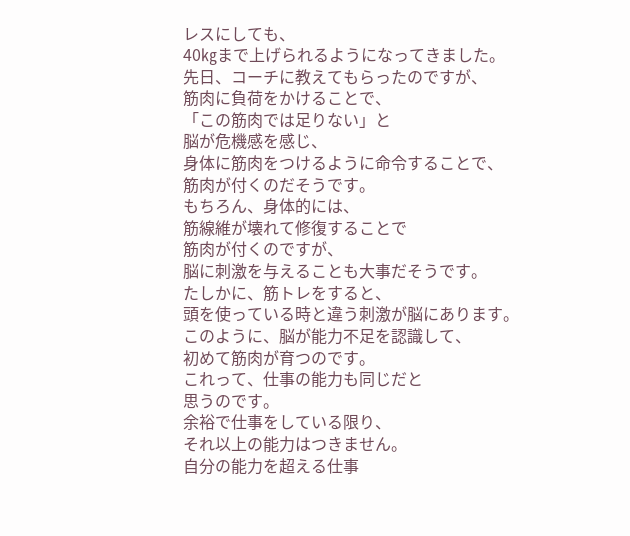レスにしても、
40㎏まで上げられるようになってきました。
先日、コーチに教えてもらったのですが、
筋肉に負荷をかけることで、
「この筋肉では足りない」と
脳が危機感を感じ、
身体に筋肉をつけるように命令することで、
筋肉が付くのだそうです。
もちろん、身体的には、
筋線維が壊れて修復することで
筋肉が付くのですが、
脳に刺激を与えることも大事だそうです。
たしかに、筋トレをすると、
頭を使っている時と違う刺激が脳にあります。
このように、脳が能力不足を認識して、
初めて筋肉が育つのです。
これって、仕事の能力も同じだと
思うのです。
余裕で仕事をしている限り、
それ以上の能力はつきません。
自分の能力を超える仕事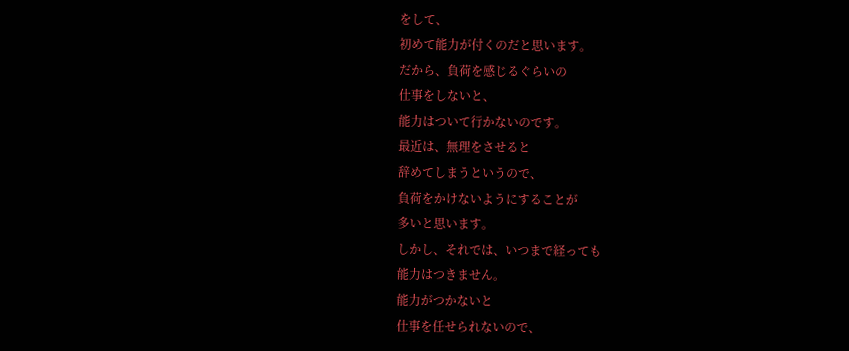をして、
初めて能力が付くのだと思います。
だから、負荷を感じるぐらいの
仕事をしないと、
能力はついて行かないのです。
最近は、無理をさせると
辞めてしまうというので、
負荷をかけないようにすることが
多いと思います。
しかし、それでは、いつまで経っても
能力はつきません。
能力がつかないと
仕事を任せられないので、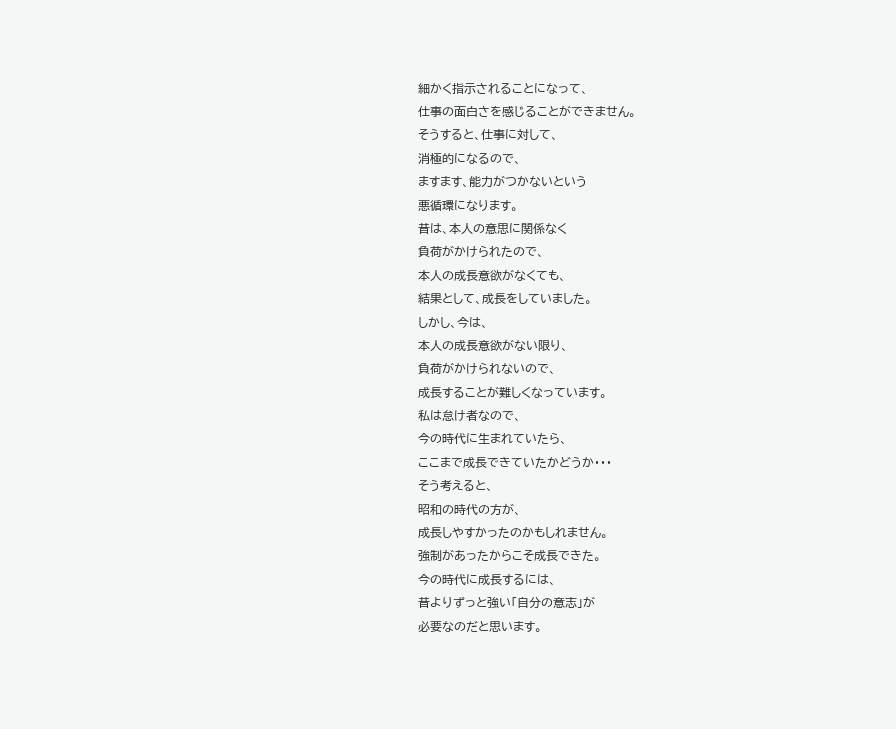細かく指示されることになって、
仕事の面白さを感じることができません。
そうすると、仕事に対して、
消極的になるので、
ますます、能力がつかないという
悪循環になります。
昔は、本人の意思に関係なく
負荷がかけられたので、
本人の成長意欲がなくても、
結果として、成長をしていました。
しかし、今は、
本人の成長意欲がない限り、
負荷がかけられないので、
成長することが難しくなっています。
私は怠け者なので、
今の時代に生まれていたら、
ここまで成長できていたかどうか・・・
そう考えると、
昭和の時代の方が、
成長しやすかったのかもしれません。
強制があったからこそ成長できた。
今の時代に成長するには、
昔よりずっと強い「自分の意志」が
必要なのだと思います。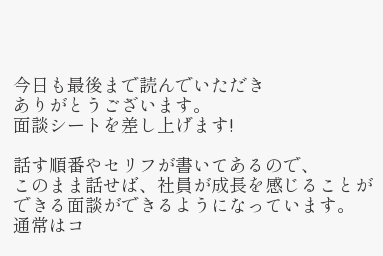今日も最後まで読んでいただき
ありがとうございます。
面談シートを差し上げます!

話す順番やセリフが書いてあるので、
このまま話せば、社員が成長を感じることができる面談ができるようになっています。
通常はコ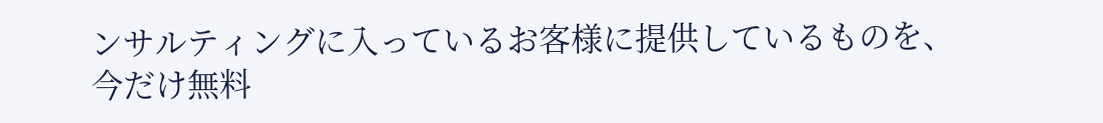ンサルティングに入っているお客様に提供しているものを、
今だけ無料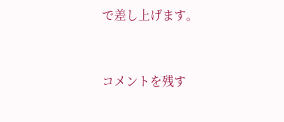で差し上げます。


コメントを残す